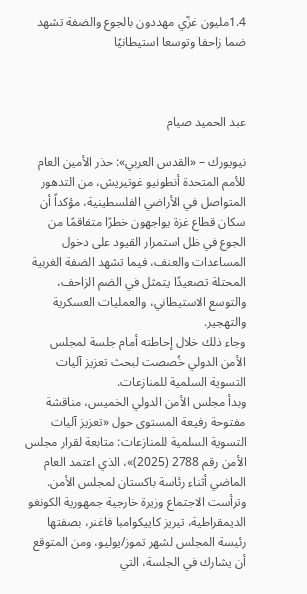1.4مليون غزّي مهددون بالجوع والضفة تشهد ضما زاحفا وتوسعا استيطانيًا



عبد الحميد صيام

نيويورك – «القدس العربي»: حذر الأمين العام للأمم المتحدة أنطونيو غوتيريش، من التدهور المتواصل في الأراضي الفلسطينية، مؤكداً أن سكان قطاع غزة يواجهون خطرًا متفاقمًا من الجوع في ظل استمرار القيود على دخول المساعدات والعنف، فيما تشهد الضفة الغربية المحتلة تصعيدًا يتمثل في الضم الزاحف، والتوسع الاستيطاني، والعمليات العسكرية والتهجير.
وجاء ذلك خلال إحاطته أمام جلسة لمجلس الأمن الدولي خُصصت لبحث تعزيز آليات التسوية السلمية للمنازعات.
وبدأ مجلس الأمن الدولي الخميس، مناقشة مفتوحة رفيعة المستوى حول «تعزيز آليات التسوية السلمية للمنازعات: متابعة لقرار مجلس الأمن رقم 2788 (2025)»، الذي اعتمد العام الماضي أثناء رئاسة باكستان لمجلس الأمن.
وترأست الاجتماع وزيرة خارجية جمهورية الكونغو الديمقراطية، تيريز كاييكوامبا فاغنر، بصفتها رئيسة المجلس لشهر تموز/يوليو، ومن المتوقع أن يشارك في الجلسة، التي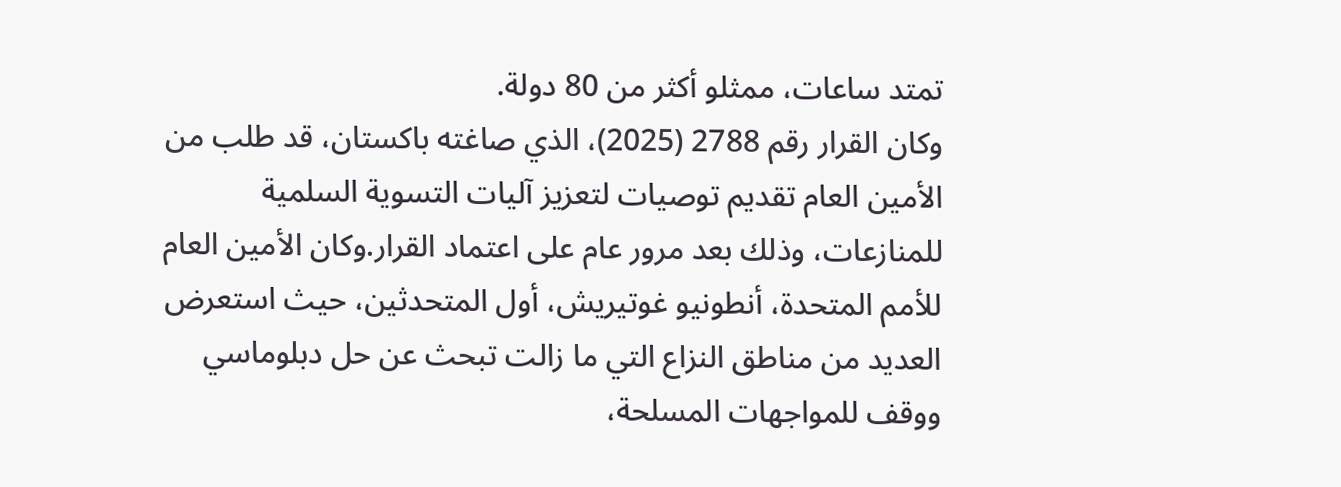تمتد ساعات، ممثلو أكثر من 80 دولة.
وكان القرار رقم 2788 (2025)، الذي صاغته باكستان، قد طلب من الأمين العام تقديم توصيات لتعزيز آليات التسوية السلمية للمنازعات، وذلك بعد مرور عام على اعتماد القرار.وكان الأمين العام للأمم المتحدة، أنطونيو غوتيريش، أول المتحدثين، حيث استعرض العديد من مناطق النزاع التي ما زالت تبحث عن حل دبلوماسي ووقف للمواجهات المسلحة،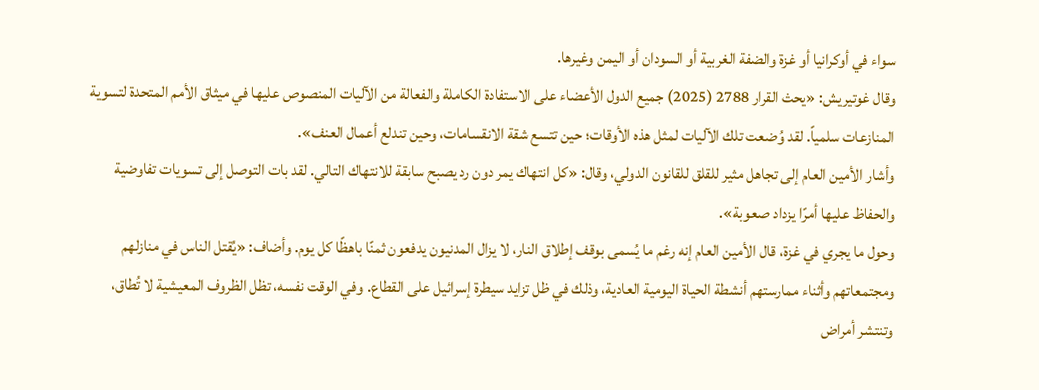سواء في أوكرانيا أو غزة والضفة الغربية أو السودان أو اليمن وغيرها.
وقال غوتيريش: «يحث القرار 2788 (2025) جميع الدول الأعضاء على الاستفادة الكاملة والفعالة من الآليات المنصوص عليها في ميثاق الأمم المتحدة لتسوية المنازعات سلمياً. لقد وُضعت تلك الآليات لمثل هذه الأوقات؛ حين تتسع شقة الانقسامات، وحين تندلع أعمال العنف».
وأشار الأمين العام إلى تجاهل مثير للقلق للقانون الدولي، وقال: «كل انتهاك يمر دون رد يصبح سابقة للانتهاك التالي. لقد بات التوصل إلى تسويات تفاوضية والحفاظ عليها أمرًا يزداد صعوبة».
وحول ما يجري في غزة، قال الأمين العام إنه رغم ما يُسمى بوقف إطلاق النار، لا يزال المدنيون يدفعون ثمنًا باهظًا كل يوم. وأضاف: «يُقتل الناس في منازلهم ومجتمعاتهم وأثناء ممارستهم أنشطة الحياة اليومية العادية، وذلك في ظل تزايد سيطرة إسرائيل على القطاع. وفي الوقت نفسه، تظل الظروف المعيشية لا تُطاق، وتنتشر أمراض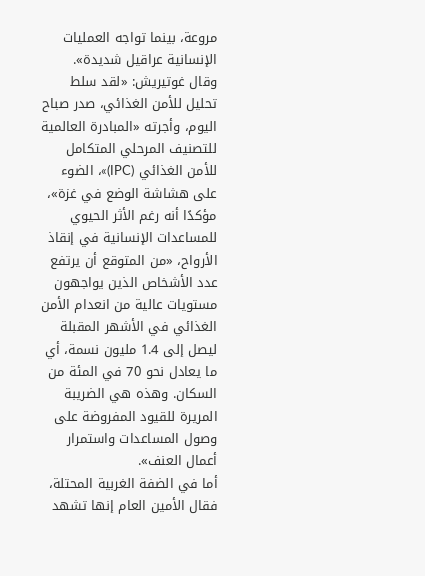مروعة، بينما تواجه العمليات الإنسانية عراقيل شديدة».
وقال غوتيريش: «لقد سلط تحليل للأمن الغذائي، صدر صباح اليوم، وأجرته «المبادرة العالمية للتصنيف المرحلي المتكامل للأمن الغذائي (IPC)»، الضوء على هشاشة الوضع في غزة»، مؤكدًا أنه رغم الأثر الحيوي للمساعدات الإنسانية في إنقاذ الأرواح، «من المتوقع أن يرتفع عدد الأشخاص الذين يواجهون مستويات عالية من انعدام الأمن الغذائي في الأشهر المقبلة ليصل إلى 1.4 مليون نسمة، أي ما يعادل نحو 70 في المئة من السكان. وهذه هي الضريبة المريرة للقيود المفروضة على وصول المساعدات واستمرار أعمال العنف».
أما في الضفة الغربية المحتلة، فقال الأمين العام إنها تشهد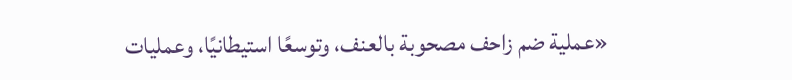«عملية ضم زاحف مصحوبة بالعنف، وتوسعًا استيطانيًا، وعمليات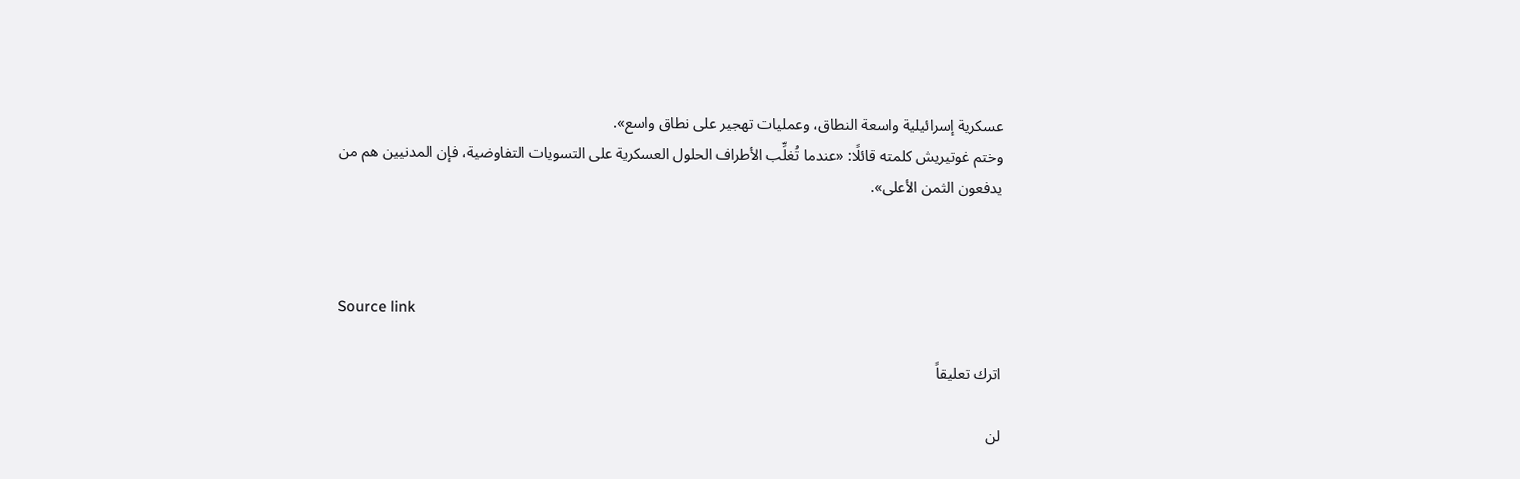عسكرية إسرائيلية واسعة النطاق، وعمليات تهجير على نطاق واسع».
وختم غوتيريش كلمته قائلًا: «عندما تُغلِّب الأطراف الحلول العسكرية على التسويات التفاوضية، فإن المدنيين هم من يدفعون الثمن الأعلى».



Source link

اترك تعليقاً

لن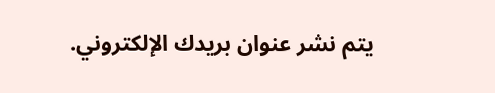يتم نشر عنوان بريدك الإلكتروني.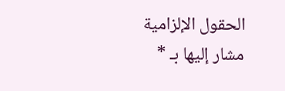الحقول الإلزامية مشار إليها بـ *